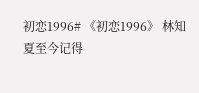初恋1996# 《初恋1996》 林知夏至今记得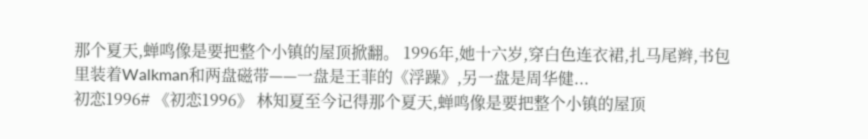那个夏天,蝉鸣像是要把整个小镇的屋顶掀翻。 1996年,她十六岁,穿白色连衣裙,扎马尾辫,书包里装着Walkman和两盘磁带——一盘是王菲的《浮躁》,另一盘是周华健...
初恋1996# 《初恋1996》 林知夏至今记得那个夏天,蝉鸣像是要把整个小镇的屋顶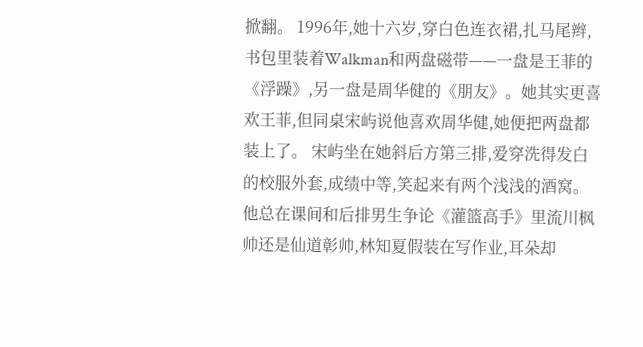掀翻。 1996年,她十六岁,穿白色连衣裙,扎马尾辫,书包里装着Walkman和两盘磁带——一盘是王菲的《浮躁》,另一盘是周华健的《朋友》。她其实更喜欢王菲,但同桌宋屿说他喜欢周华健,她便把两盘都装上了。 宋屿坐在她斜后方第三排,爱穿洗得发白的校服外套,成绩中等,笑起来有两个浅浅的酒窝。他总在课间和后排男生争论《灌篮高手》里流川枫帅还是仙道彰帅,林知夏假装在写作业,耳朵却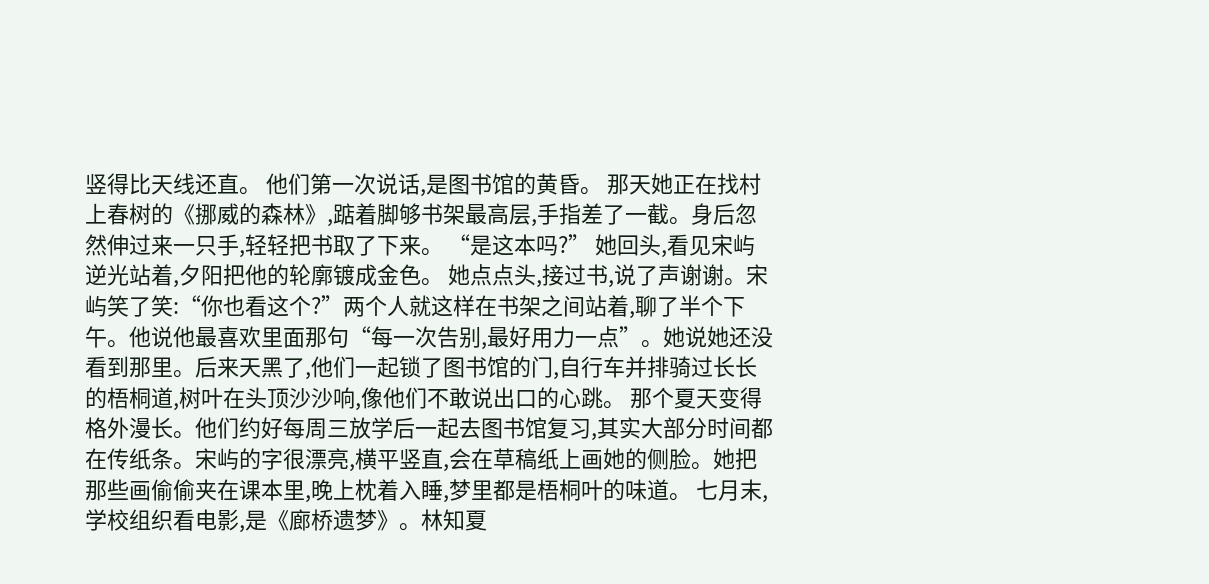竖得比天线还直。 他们第一次说话,是图书馆的黄昏。 那天她正在找村上春树的《挪威的森林》,踮着脚够书架最高层,手指差了一截。身后忽然伸过来一只手,轻轻把书取了下来。 “是这本吗?” 她回头,看见宋屿逆光站着,夕阳把他的轮廓镀成金色。 她点点头,接过书,说了声谢谢。宋屿笑了笑:“你也看这个?”两个人就这样在书架之间站着,聊了半个下午。他说他最喜欢里面那句“每一次告别,最好用力一点”。她说她还没看到那里。后来天黑了,他们一起锁了图书馆的门,自行车并排骑过长长的梧桐道,树叶在头顶沙沙响,像他们不敢说出口的心跳。 那个夏天变得格外漫长。他们约好每周三放学后一起去图书馆复习,其实大部分时间都在传纸条。宋屿的字很漂亮,横平竖直,会在草稿纸上画她的侧脸。她把那些画偷偷夹在课本里,晚上枕着入睡,梦里都是梧桐叶的味道。 七月末,学校组织看电影,是《廊桥遗梦》。林知夏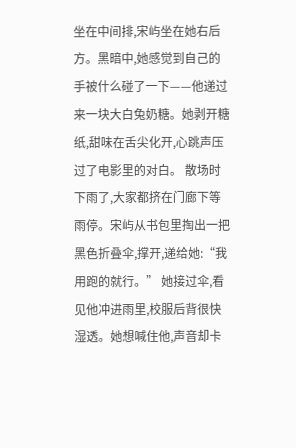坐在中间排,宋屿坐在她右后方。黑暗中,她感觉到自己的手被什么碰了一下——他递过来一块大白兔奶糖。她剥开糖纸,甜味在舌尖化开,心跳声压过了电影里的对白。 散场时下雨了,大家都挤在门廊下等雨停。宋屿从书包里掏出一把黑色折叠伞,撑开,递给她:“我用跑的就行。” 她接过伞,看见他冲进雨里,校服后背很快湿透。她想喊住他,声音却卡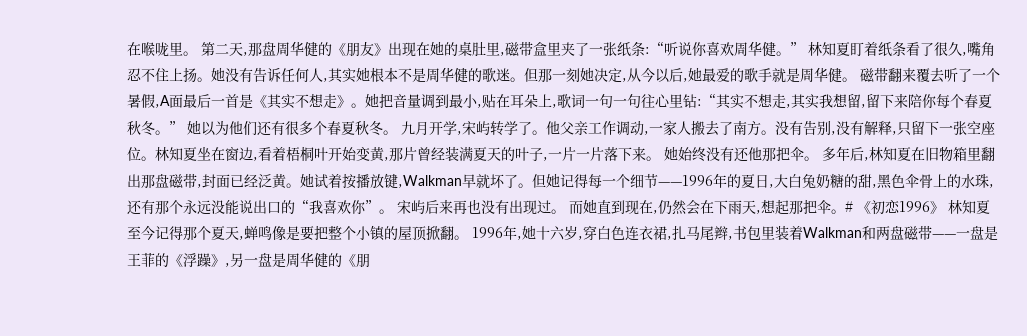在喉咙里。 第二天,那盘周华健的《朋友》出现在她的桌肚里,磁带盒里夹了一张纸条:“听说你喜欢周华健。” 林知夏盯着纸条看了很久,嘴角忍不住上扬。她没有告诉任何人,其实她根本不是周华健的歌迷。但那一刻她决定,从今以后,她最爱的歌手就是周华健。 磁带翻来覆去听了一个暑假,A面最后一首是《其实不想走》。她把音量调到最小,贴在耳朵上,歌词一句一句往心里钻:“其实不想走,其实我想留,留下来陪你每个春夏秋冬。” 她以为他们还有很多个春夏秋冬。 九月开学,宋屿转学了。他父亲工作调动,一家人搬去了南方。没有告别,没有解释,只留下一张空座位。林知夏坐在窗边,看着梧桐叶开始变黄,那片曾经装满夏天的叶子,一片一片落下来。 她始终没有还他那把伞。 多年后,林知夏在旧物箱里翻出那盘磁带,封面已经泛黄。她试着按播放键,Walkman早就坏了。但她记得每一个细节——1996年的夏日,大白兔奶糖的甜,黑色伞骨上的水珠,还有那个永远没能说出口的“我喜欢你”。 宋屿后来再也没有出现过。 而她直到现在,仍然会在下雨天,想起那把伞。# 《初恋1996》 林知夏至今记得那个夏天,蝉鸣像是要把整个小镇的屋顶掀翻。 1996年,她十六岁,穿白色连衣裙,扎马尾辫,书包里装着Walkman和两盘磁带——一盘是王菲的《浮躁》,另一盘是周华健的《朋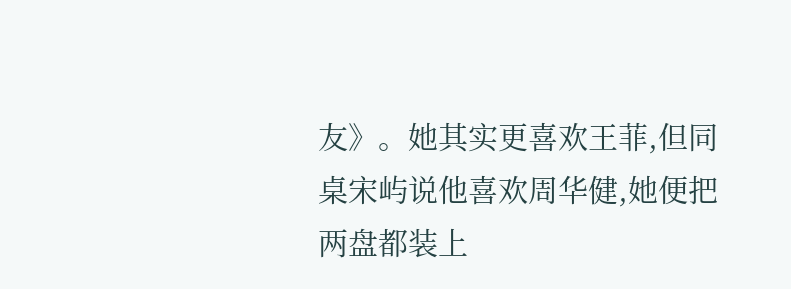友》。她其实更喜欢王菲,但同桌宋屿说他喜欢周华健,她便把两盘都装上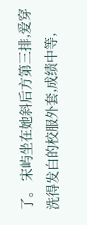了。 宋屿坐在她斜后方第三排,爱穿洗得发白的校服外套,成绩中等,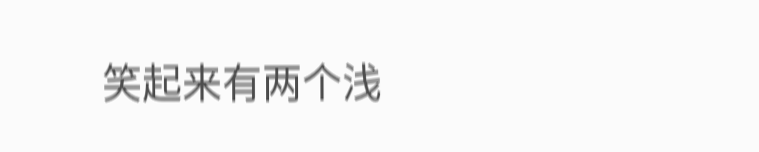笑起来有两个浅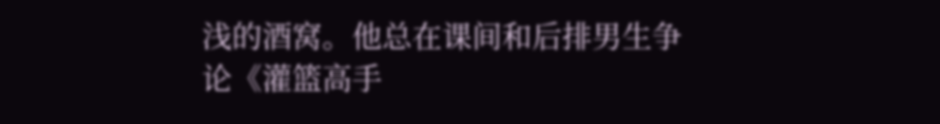浅的酒窝。他总在课间和后排男生争论《灌篮高手